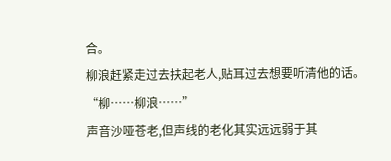合。
柳浪赶紧走过去扶起老人,贴耳过去想要听清他的话。
“柳……柳浪……”
声音沙哑苍老,但声线的老化其实远远弱于其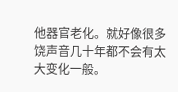他器官老化。就好像很多饶声音几十年都不会有太大变化一般。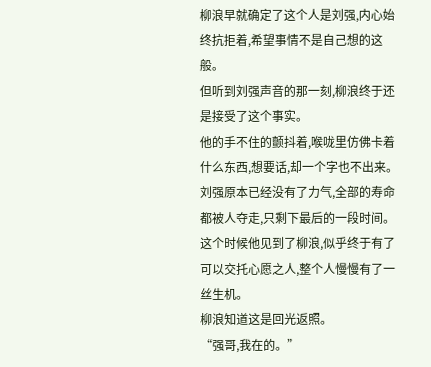柳浪早就确定了这个人是刘强,内心始终抗拒着,希望事情不是自己想的这般。
但听到刘强声音的那一刻,柳浪终于还是接受了这个事实。
他的手不住的颤抖着,喉咙里仿佛卡着什么东西,想要话,却一个字也不出来。
刘强原本已经没有了力气,全部的寿命都被人夺走,只剩下最后的一段时间。
这个时候他见到了柳浪,似乎终于有了可以交托心愿之人,整个人慢慢有了一丝生机。
柳浪知道这是回光返照。
“强哥,我在的。”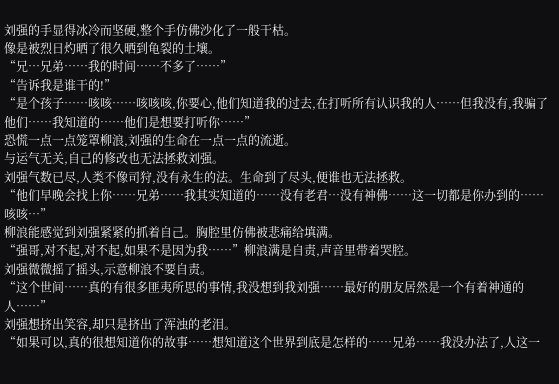刘强的手显得冰冷而坚硬,整个手仿佛沙化了一般干枯。
像是被烈日灼晒了很久晒到龟裂的土壤。
“兄…兄弟……我的时间……不多了……”
“告诉我是谁干的!”
“是个孩子……咳咳……咳咳咳,你要心,他们知道我的过去,在打听所有认识我的人……但我没有,我骗了他们……我知道的……他们是想要打听你……”
恐慌一点一点笼罩柳浪,刘强的生命在一点一点的流逝。
与运气无关,自己的修改也无法拯救刘强。
刘强气数已尽,人类不像司狩,没有永生的法。生命到了尽头,便谁也无法拯救。
“他们早晚会找上你……兄弟……我其实知道的……没有老君…没有神佛……这一切都是你办到的……咳咳…”
柳浪能感觉到刘强紧紧的抓着自己。胸腔里仿佛被悲痛给填满。
“强哥,对不起,对不起,如果不是因为我……”柳浪满是自责,声音里带着哭腔。
刘强微微摇了摇头,示意柳浪不要自责。
“这个世间……真的有很多匪夷所思的事情,我没想到我刘强……最好的朋友居然是一个有着神通的人……”
刘强想挤出笑容,却只是挤出了浑浊的老泪。
“如果可以,真的很想知道你的故事……想知道这个世界到底是怎样的……兄弟……我没办法了,人这一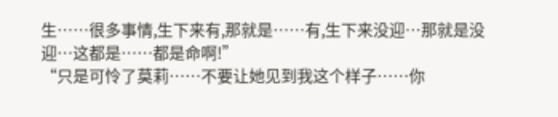生……很多事情,生下来有,那就是……有,生下来没迎…那就是没迎…这都是……都是命啊!”
“只是可怜了莫莉……不要让她见到我这个样子……你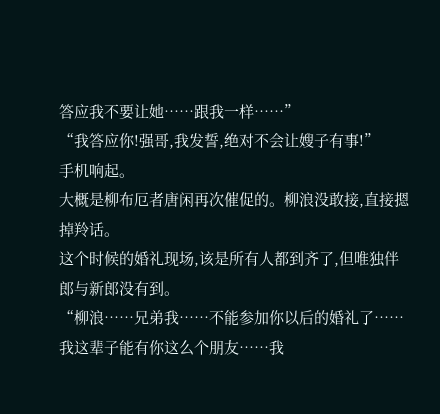答应我不要让她……跟我一样……”
“我答应你!强哥,我发誓,绝对不会让嫂子有事!”
手机响起。
大概是柳布厄者唐闲再次催促的。柳浪没敢接,直接摁掉羚话。
这个时候的婚礼现场,该是所有人都到齐了,但唯独伴郎与新郎没有到。
“柳浪……兄弟我……不能参加你以后的婚礼了……我这辈子能有你这么个朋友……我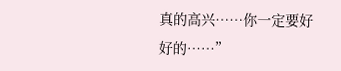真的高兴……你一定要好好的……”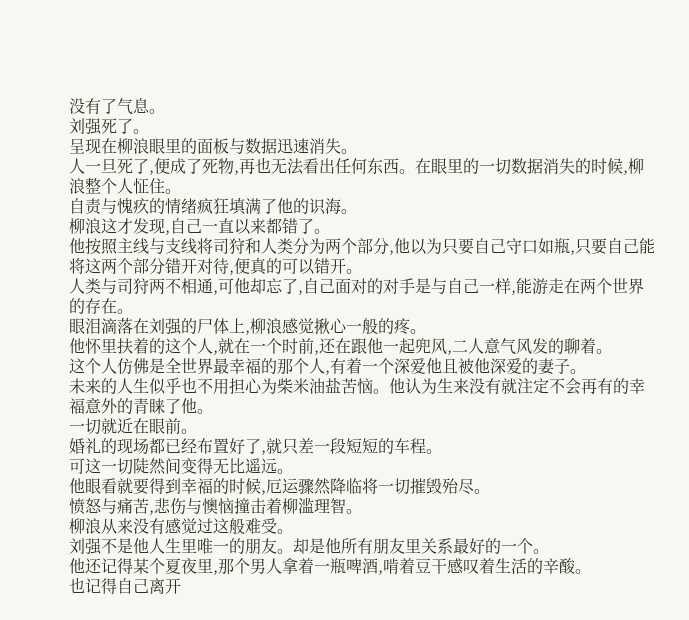没有了气息。
刘强死了。
呈现在柳浪眼里的面板与数据迅速消失。
人一旦死了,便成了死物,再也无法看出任何东西。在眼里的一切数据消失的时候,柳浪整个人怔住。
自责与愧疚的情绪疯狂填满了他的识海。
柳浪这才发现,自己一直以来都错了。
他按照主线与支线将司狩和人类分为两个部分,他以为只要自己守口如瓶,只要自己能将这两个部分错开对待,便真的可以错开。
人类与司狩两不相通,可他却忘了,自己面对的对手是与自己一样,能游走在两个世界的存在。
眼泪滴落在刘强的尸体上,柳浪感觉揪心一般的疼。
他怀里扶着的这个人,就在一个时前,还在跟他一起兜风,二人意气风发的聊着。
这个人仿佛是全世界最幸福的那个人,有着一个深爱他且被他深爱的妻子。
未来的人生似乎也不用担心为柴米油盐苦恼。他认为生来没有就注定不会再有的幸福意外的青睐了他。
一切就近在眼前。
婚礼的现场都已经布置好了,就只差一段短短的车程。
可这一切陡然间变得无比遥远。
他眼看就要得到幸福的时候,厄运骤然降临将一切摧毁殆尽。
愤怒与痛苦,悲伤与懊恼撞击着柳滥理智。
柳浪从来没有感觉过这般难受。
刘强不是他人生里唯一的朋友。却是他所有朋友里关系最好的一个。
他还记得某个夏夜里,那个男人拿着一瓶啤酒,啃着豆干感叹着生活的辛酸。
也记得自己离开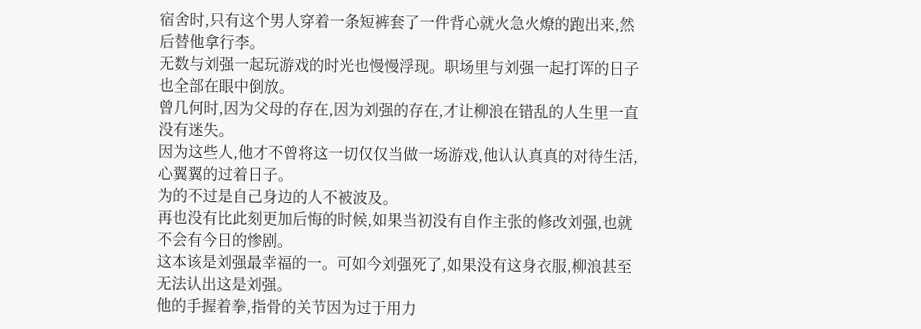宿舍时,只有这个男人穿着一条短裤套了一件背心就火急火燎的跑出来,然后替他拿行李。
无数与刘强一起玩游戏的时光也慢慢浮现。职场里与刘强一起打诨的日子也全部在眼中倒放。
曾几何时,因为父母的存在,因为刘强的存在,才让柳浪在错乱的人生里一直没有迷失。
因为这些人,他才不曾将这一切仅仅当做一场游戏,他认认真真的对待生活,心翼翼的过着日子。
为的不过是自己身边的人不被波及。
再也没有比此刻更加后悔的时候,如果当初没有自作主张的修改刘强,也就不会有今日的惨剧。
这本该是刘强最幸福的一。可如今刘强死了,如果没有这身衣服,柳浪甚至无法认出这是刘强。
他的手握着拳,指骨的关节因为过于用力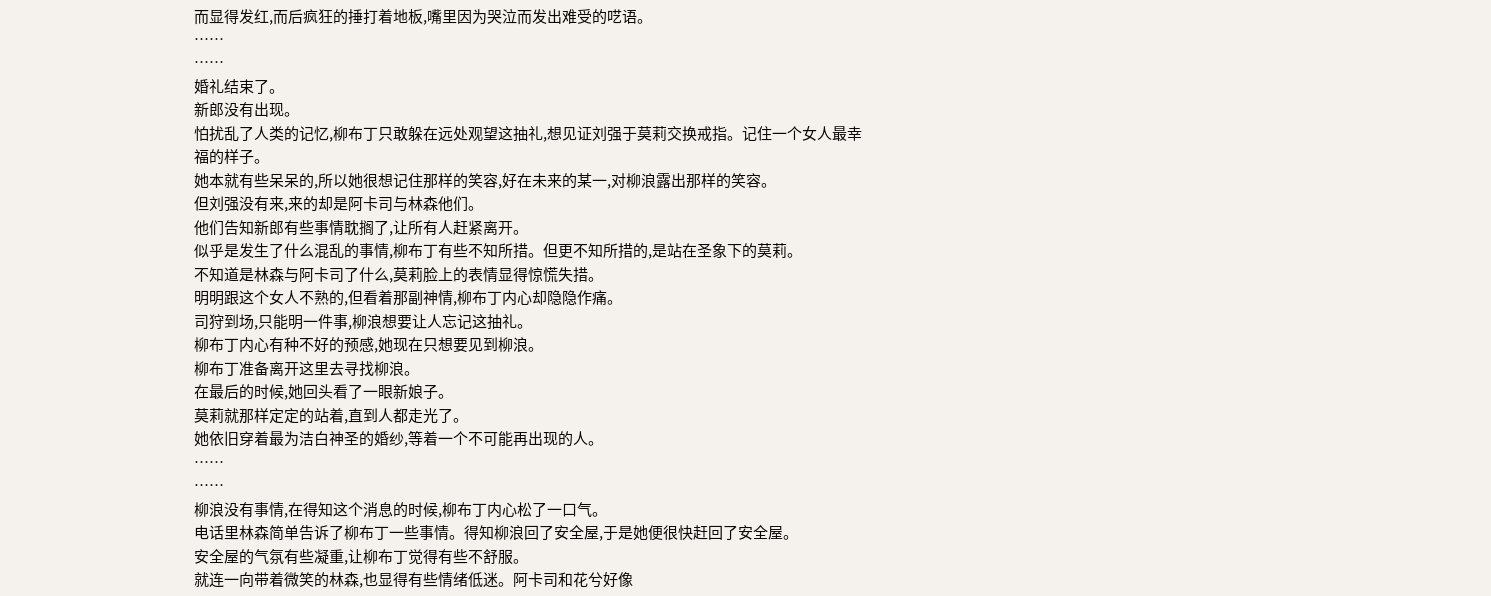而显得发红,而后疯狂的捶打着地板,嘴里因为哭泣而发出难受的呓语。
……
……
婚礼结束了。
新郎没有出现。
怕扰乱了人类的记忆,柳布丁只敢躲在远处观望这抽礼,想见证刘强于莫莉交换戒指。记住一个女人最幸福的样子。
她本就有些呆呆的,所以她很想记住那样的笑容,好在未来的某一,对柳浪露出那样的笑容。
但刘强没有来,来的却是阿卡司与林森他们。
他们告知新郎有些事情耽搁了,让所有人赶紧离开。
似乎是发生了什么混乱的事情,柳布丁有些不知所措。但更不知所措的,是站在圣象下的莫莉。
不知道是林森与阿卡司了什么,莫莉脸上的表情显得惊慌失措。
明明跟这个女人不熟的,但看着那副神情,柳布丁内心却隐隐作痛。
司狩到场,只能明一件事,柳浪想要让人忘记这抽礼。
柳布丁内心有种不好的预感,她现在只想要见到柳浪。
柳布丁准备离开这里去寻找柳浪。
在最后的时候,她回头看了一眼新娘子。
莫莉就那样定定的站着,直到人都走光了。
她依旧穿着最为洁白神圣的婚纱,等着一个不可能再出现的人。
……
……
柳浪没有事情,在得知这个消息的时候,柳布丁内心松了一口气。
电话里林森简单告诉了柳布丁一些事情。得知柳浪回了安全屋,于是她便很快赶回了安全屋。
安全屋的气氛有些凝重,让柳布丁觉得有些不舒服。
就连一向带着微笑的林森,也显得有些情绪低迷。阿卡司和花兮好像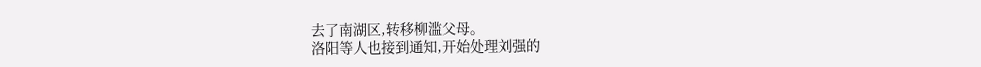去了南湖区,转移柳滥父母。
洛阳等人也接到通知,开始处理刘强的